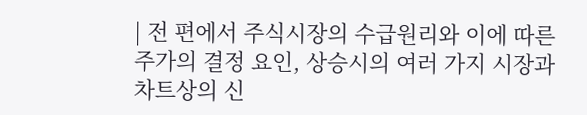| 전 편에서 주식시장의 수급원리와 이에 따른 주가의 결정 요인, 상승시의 여러 가지 시장과 차트상의 신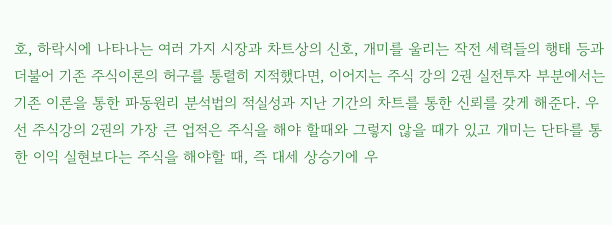호, 하락시에 나타나는 여러 가지 시장과 차트상의 신호, 개미를 울리는 작전 세력들의 행태 등과 더불어 기존 주식이론의 허구를 통렬히 지적했다면, 이어지는 주식 강의 2권 실전투자 부분에서는 기존 이론을 통한 파동원리 분석법의 적실성과 지난 기간의 차트를 통한 신뢰를 갖게 해준다. 우선 주식강의 2권의 가장 큰 업적은 주식을 해야 할때와 그렇지 않을 때가 있고 개미는 단타를 통한 이익 실현보다는 주식을 해야할 때, 즉 대세 상승기에 우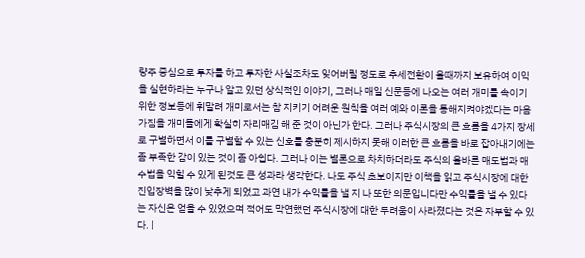량주 중심으로 투자를 하고 투자한 사실조차도 잊어버릴 정도로 추세전환이 올때까지 보유하여 이익을 실현하라는 누구나 알고 있던 상식적인 이야기, 그러나 매일 신문등에 나오는 여러 개미를 속이기 위한 정보등에 휘말려 개미로서는 참 지키기 어려운 원칙을 여러 예와 이론을 통해지켜야겠다는 마음가짐을 개미들에게 확실히 자리매김 해 준 것이 아닌가 한다. 그러나 주식시장의 큰 흐름을 4가지 장세로 구별하면서 이를 구별할 수 있는 신호를 충분히 제시하지 못해 이러한 큰 흐름을 바로 잡아내기에는 좀 부족한 감이 있는 것이 좀 아쉽다. 그러나 이는 별론으로 차치하더라도 주식의 올바른 매도법과 매수법을 익힐 수 있게 된것도 큰 성과라 생각한다. 나도 주식 초보이지만 이책을 읽고 주식시장에 대한 진입장벽을 많이 낮추게 되었고 과연 내가 수익률을 낼 지 나 또한 의문입니다만 수익률을 낼 수 있다는 자신은 얻을 수 있었으며 적어도 막연했던 주식시장에 대한 두려움이 사라졌다는 것은 자부할 수 있다. |